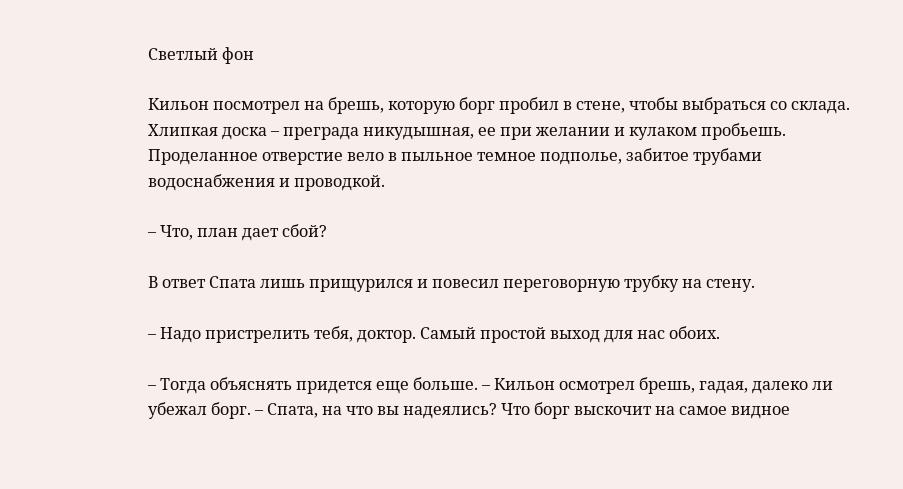Светлый фон

Кильон посмотрел на брешь, которую борг пробил в стене, чтобы выбраться со склада. Хлипкая доска – преграда никудышная, ее при желании и кулаком пробьешь. Проделанное отверстие вело в пыльное темное подполье, забитое трубами водоснабжения и проводкой.

– Что, план дает сбой?

В ответ Спата лишь прищурился и повесил переговорную трубку на стену.

– Надо пристрелить тебя, доктор. Самый простой выход для нас обоих.

– Тогда объяснять придется еще больше. – Кильон осмотрел брешь, гадая, далеко ли убежал борг. – Спата, на что вы надеялись? Что борг выскочит на самое видное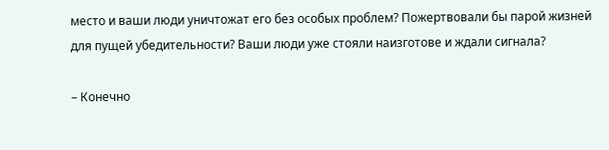место и ваши люди уничтожат его без особых проблем? Пожертвовали бы парой жизней для пущей убедительности? Ваши люди уже стояли наизготове и ждали сигнала?

– Конечно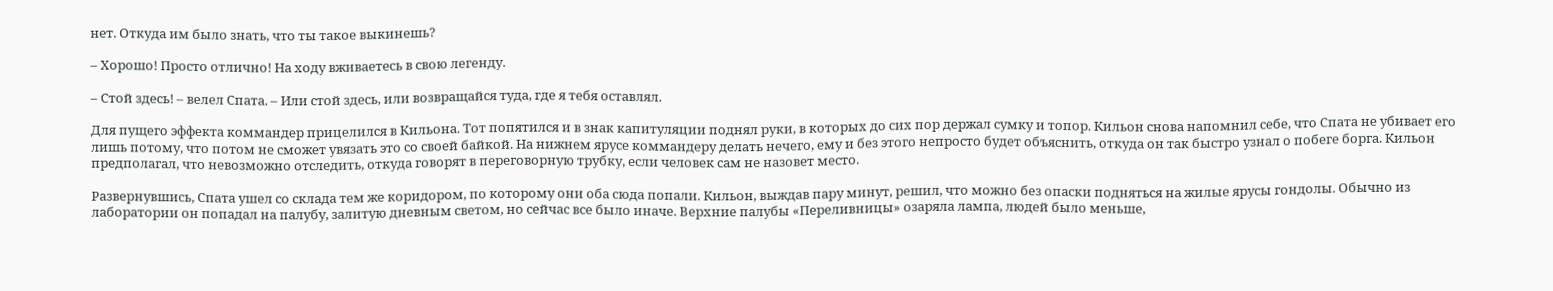нет. Откуда им было знать, что ты такое выкинешь?

– Хорошо! Просто отлично! На ходу вживаетесь в свою легенду.

– Стой здесь! – велел Спата. – Или стой здесь, или возвращайся туда, где я тебя оставлял.

Для пущего эффекта коммандер прицелился в Кильона. Тот попятился и в знак капитуляции поднял руки, в которых до сих пор держал сумку и топор. Кильон снова напомнил себе, что Спата не убивает его лишь потому, что потом не сможет увязать это со своей байкой. На нижнем ярусе коммандеру делать нечего, ему и без этого непросто будет объяснить, откуда он так быстро узнал о побеге борга. Кильон предполагал, что невозможно отследить, откуда говорят в переговорную трубку, если человек сам не назовет место.

Развернувшись, Спата ушел со склада тем же коридором, по которому они оба сюда попали. Кильон, выждав пару минут, решил, что можно без опаски подняться на жилые ярусы гондолы. Обычно из лаборатории он попадал на палубу, залитую дневным светом, но сейчас все было иначе. Верхние палубы «Переливницы» озаряла лампа, людей было меньше,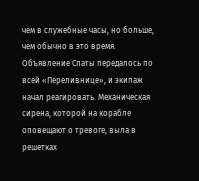чем в служебные часы, но больше, чем обычно в это время. Объявление Спаты передалось по всей «Переливнице», и экипаж начал реагировать. Механическая сирена, которой на корабле оповещают о тревоге, выла в решетках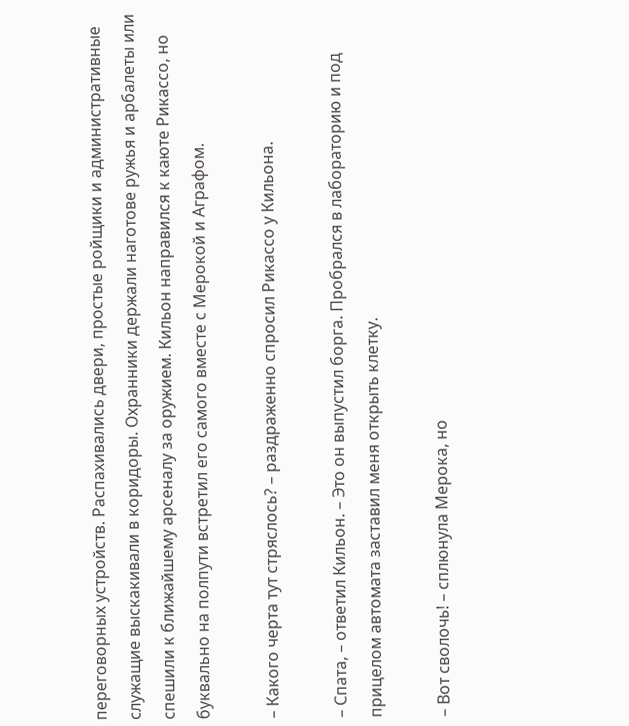переговорных устройств. Распахивались двери, простые ройщики и административные служащие выскакивали в коридоры. Охранники держали наготове ружья и арбалеты или спешили к ближайшему арсеналу за оружием. Кильон направился к каюте Рикассо, но буквально на полпути встретил его самого вместе с Мерокой и Аграфом.

– Какого черта тут стряслось? – раздраженно спросил Рикассо у Кильона.

– Спата, – ответил Кильон. – Это он выпустил борга. Пробрался в лабораторию и под прицелом автомата заставил меня открыть клетку.

– Вот сволочь! – сплюнула Мерока, но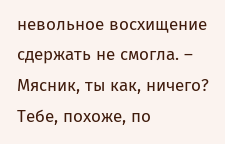невольное восхищение сдержать не смогла. – Мясник, ты как, ничего? Тебе, похоже, по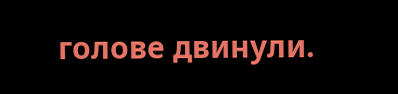голове двинули.